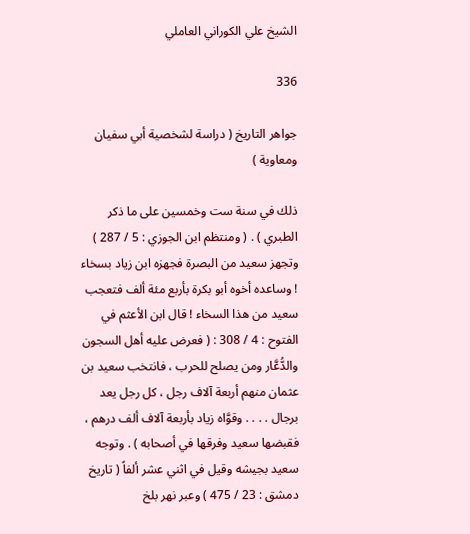الشيخ علي الكوراني العاملي

336

جواهر التاريخ ( دراسة لشخصية أبي سفيان ومعاوية )

ذلك في سنة ست وخمسين على ما ذكر الطبري ) . ( ومنتظم ابن الجوزي : 5 / 287 ) وتجهز سعيد من البصرة فجهزه ابن زياد بسخاء ! وساعده أخوه أبو بكرة بأربع مئة ألف فتعجب سعيد من هذا السخاء ! قال ابن الأعثم في الفتوح : 4 / 308 : ( فعرض عليه أهل السجون والدُّعَّار ومن يصلح للحرب ، فانتخب سعيد بن عثمان منهم أربعة آلاف رجل ، كل رجل يعد برجال . . . . وقوَّاه زياد بأربعة آلاف ألف درهم ، فقبضها سعيد وفرقها في أصحابه ) . وتوجه سعيد بجيشه وقيل في اثني عشر ألفاً ( تاريخ دمشق : 23 / 475 ) وعبر نهر بلخ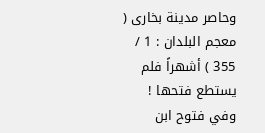وحاصر مدينة بخارى ( معجم البلدان : 1 / 355 ) أشهراً فلم يستطع فتحها ! وفي فتوح ابن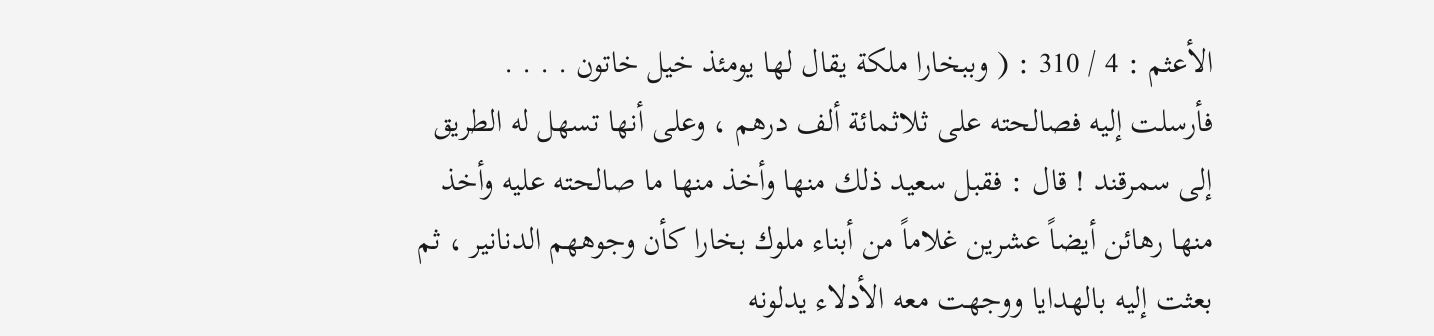الأعثم : 4 / 310 : ( وببخارا ملكة يقال لها يومئذ خيل خاتون . . . . فأرسلت إليه فصالحته على ثلاثمائة ألف درهم ، وعلى أنها تسهل له الطريق إلى سمرقند ! قال : فقبل سعيد ذلك منها وأخذ منها ما صالحته عليه وأخذ منها رهائن أيضاً عشرين غلاماً من أبناء ملوك بخارا كأن وجوههم الدنانير ، ثم بعثت إليه بالهدايا ووجهت معه الأدلاء يدلونه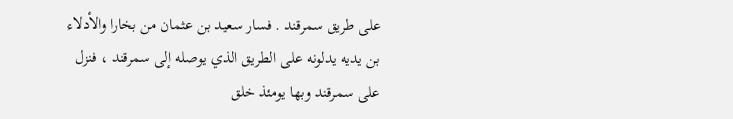على طريق سمرقند . فسار سعيد بن عثمان من بخارا والأدلاء بن يديه يدلونه على الطريق الذي يوصله إلى سمرقند ، فنزل على سمرقند وبها يومئذ خلق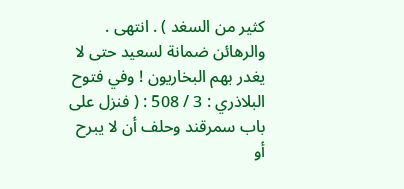كثير من السغد ) . انتهى . والرهائن ضمانة لسعيد حتى لا يغدر بهم البخاريون ! وفي فتوح البلاذري : 3 / 508 : ( فنزل على باب سمرقند وحلف أن لا يبرح أو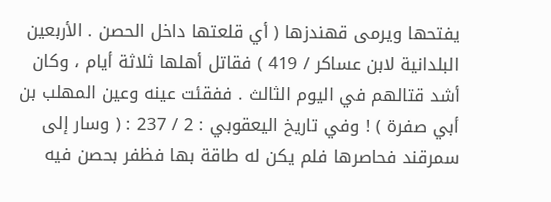يفتحها ويرمى قهندزها ( أي قلعتها داخل الحصن . الأربعين البلدانية لابن عساكر / 419 ) فقاتل أهلها ثلاثة أيام ، وكان أشد قتالهم في اليوم الثالث . ففقئت عينه وعين المهلب بن أبي صفرة ) ! وفي تاريخ اليعقوبي : 2 / 237 : ( وسار إلى سمرقند فحاصرها فلم يكن له طاقة بها فظفر بحصن فيه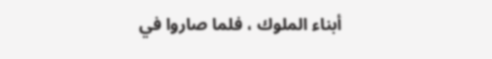أبناء الملوك ، فلما صاروا في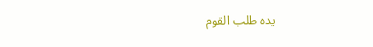يده طلب القوم